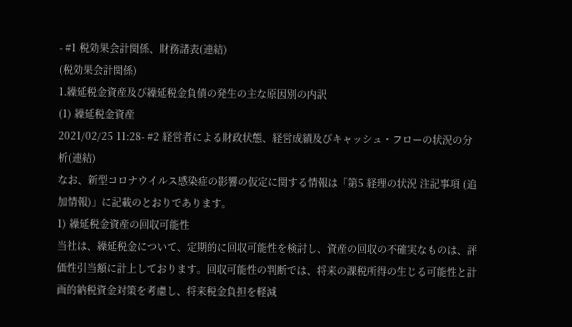- #1 税効果会計関係、財務諸表(連結)
(税効果会計関係)
1.繰延税金資産及び繰延税金負債の発生の主な原因別の内訳
(1) 繰延税金資産
2021/02/25 11:28- #2 経営者による財政状態、経営成績及びキャッシュ・フローの状況の分析(連結)
なお、新型コロナウイルス感染症の影響の仮定に関する情報は「第5 経理の状況 注記事項 (追加情報)」に記載のとおりであります。
1) 繰延税金資産の回収可能性
当社は、繰延税金について、定期的に回収可能性を検討し、資産の回収の不確実なものは、評価性引当額に計上しております。回収可能性の判断では、将来の課税所得の生じる可能性と計画的納税資金対策を考慮し、将来税金負担を軽減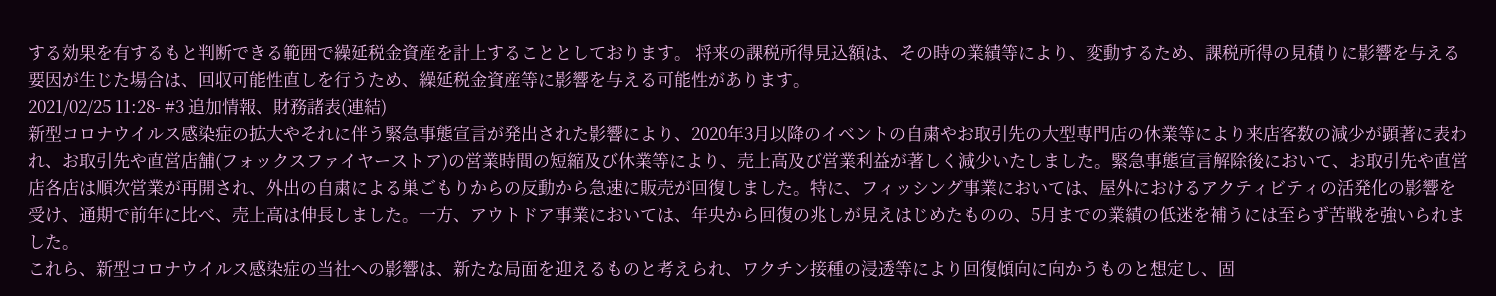する効果を有するもと判断できる範囲で繰延税金資産を計上することとしております。 将来の課税所得見込額は、その時の業績等により、変動するため、課税所得の見積りに影響を与える要因が生じた場合は、回収可能性直しを行うため、繰延税金資産等に影響を与える可能性があります。
2021/02/25 11:28- #3 追加情報、財務諸表(連結)
新型コロナウイルス感染症の拡大やそれに伴う緊急事態宣言が発出された影響により、2020年3月以降のイベントの自粛やお取引先の大型専門店の休業等により来店客数の減少が顕著に表われ、お取引先や直営店舗(フォックスファイヤーストア)の営業時間の短縮及び休業等により、売上高及び営業利益が著しく減少いたしました。緊急事態宣言解除後において、お取引先や直営店各店は順次営業が再開され、外出の自粛による巣ごもりからの反動から急速に販売が回復しました。特に、フィッシング事業においては、屋外におけるアクティビティの活発化の影響を受け、通期で前年に比べ、売上高は伸長しました。一方、アウトドア事業においては、年央から回復の兆しが見えはじめたものの、5月までの業績の低迷を補うには至らず苦戦を強いられました。
これら、新型コロナウイルス感染症の当社への影響は、新たな局面を迎えるものと考えられ、ワクチン接種の浸透等により回復傾向に向かうものと想定し、固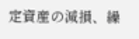定資産の減損、繰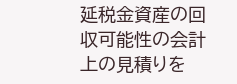延税金資産の回収可能性の会計上の見積りを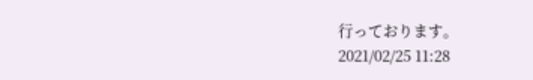行っております。
2021/02/25 11:28